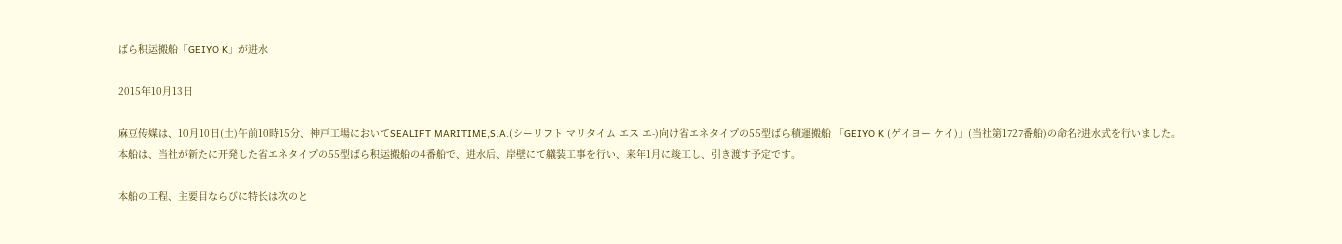ばら积运搬船「GEIYO K」が进水

2015年10月13日

麻豆传媒は、10月10日(土)午前10時15分、神戸工場においてSEALIFT MARITIME,S.A.(シーリフト マリタイム エス エ-)向け省エネタイプの55型ばら積運搬船 「GEIYO K (ゲイヨー ケイ)」(当社第1727番船)の命名?进水式を行いました。
本船は、当社が新たに开発した省エネタイプの55型ばら积运搬船の4番船で、进水后、岸壁にて艤装工事を行い、来年1月に竣工し、引き渡す予定です。

本船の工程、主要目ならびに特长は次のと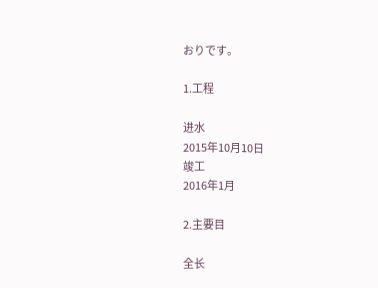おりです。

1.工程

进水
2015年10月10日
竣工
2016年1月

2.主要目

全长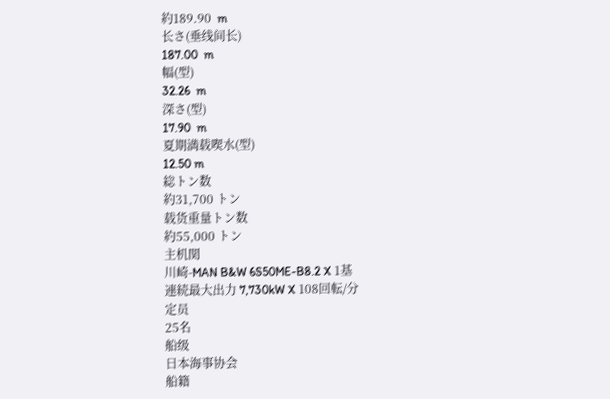約189.90  m
长さ(垂线间长)
187.00  m
幅(型)
32.26  m
深さ(型)
17.90  m
夏期満载喫水(型)
12.50 m
総トン数
約31,700 トン
载货重量トン数
約55,000 トン
主机関
川崎-MAN B&W 6S50ME-B8.2 X 1基
連続最大出力 7,730kW X 108回転/分
定员
25名
船级
日本海事协会
船籍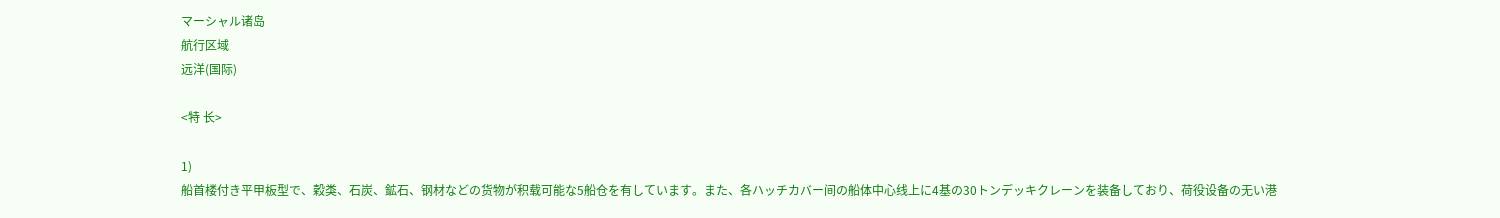マーシャル诸岛
航行区域
远洋(国际)

<特 长>

1)
船首楼付き平甲板型で、穀类、石炭、鉱石、钢材などの货物が积载可能な5船仓を有しています。また、各ハッチカバー间の船体中心线上に4基の30トンデッキクレーンを装备しており、荷役设备の无い港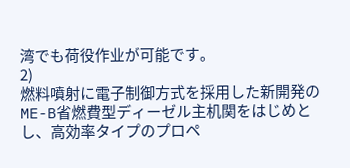湾でも荷役作业が可能です。
2)
燃料噴射に電子制御方式を採用した新開発のME-B省燃費型ディーゼル主机関をはじめとし、高効率タイプのプロペ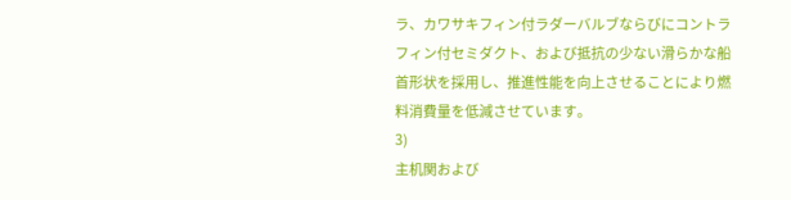ラ、カワサキフィン付ラダーバルブならびにコントラフィン付セミダクト、および抵抗の少ない滑らかな船首形状を採用し、推進性能を向上させることにより燃料消費量を低減させています。
3)
主机関および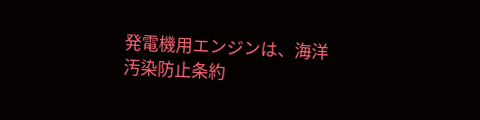発電機用エンジンは、海洋汚染防止条約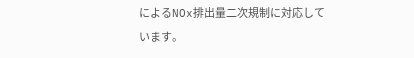によるNOx排出量二次規制に対応しています。